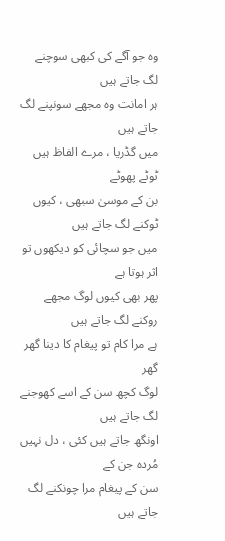وہ جو آگے کی کبھی سوچنے لگ جاتے ہیں
ہر امانت وہ مجھے سونپنے لگ جاتے ہیں
میں گڈریا ، مرے الفاظ ہیں ٹوٹے پھوٹے
بن کے موسیٰ سبھی ، کیوں ٹوکنے لگ جاتے ہیں
میں جو سچائی کو دیکھوں تو اثر ہوتا ہے
پھر بھی کیوں لوگ مجھے روکنے لگ جاتے ہیں
ہے مرا کام تو پیغام کا دینا گھر گھر
لوگ کچھ سن کے اسے کھوجنے لگ جاتے ہیں
اونگھ جاتے ہیں کئی ، دل نہیں مُردہ جن کے
سن کے پیغام مرا چونکنے لگ جاتے ہیں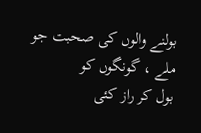بولنے والوں کی صحبت جو ملے ، گونگوں کو
بول کر راز کئی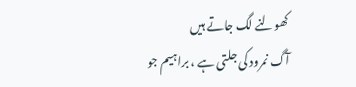کھولنے لگ جاتے ہیں
آگ نمرود کی جلتی ہے ، براہیم جو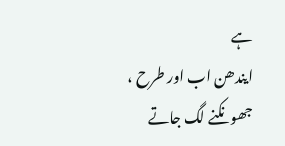ہے
ایندھن اب اور طرح ، جھونکنے لگ جاتے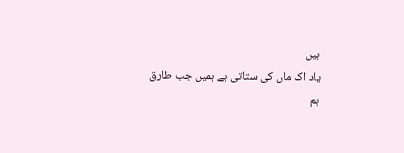ہیں
یاد اک ماں کی ستاتی ہے ہمیں جب طارق
ہم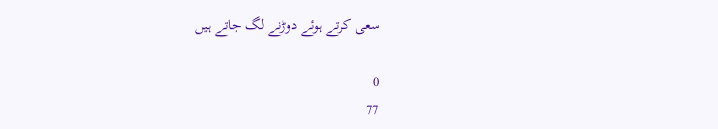سعی کرتے ہوئے دوڑنے لگ جاتے ہیں

0
77